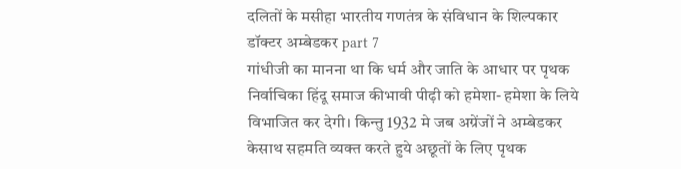दलितों के मसीहा भारतीय गणतंत्र के संविधान के शिल्पकार डॉक्टर अम्बेडकर part 7
गांधीजी का मानना था कि धर्म और जाति के आधार पर पृथक निर्वाचिका हिंदू समाज कीभावी पीढ़ी को हमेशा- हमेशा के लिये विभाजित कर देगी। किन्तु 1932 मे जब अग्रेंजों ने अम्बेडकर केसाथ सहमति व्यक्त करते हुये अछूतों के लिए पृथक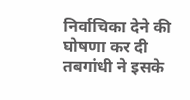निर्वाचिका देने की घोषणा कर दी तबगांधी ने इसके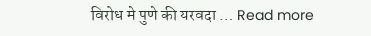विरोध मे पुणे की यरवदा … Read more